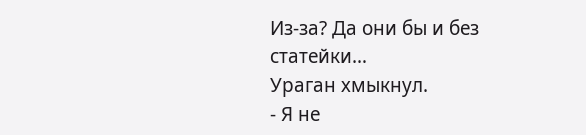Из-за? Да они бы и без статейки…
Ураган хмыкнул.
- Я не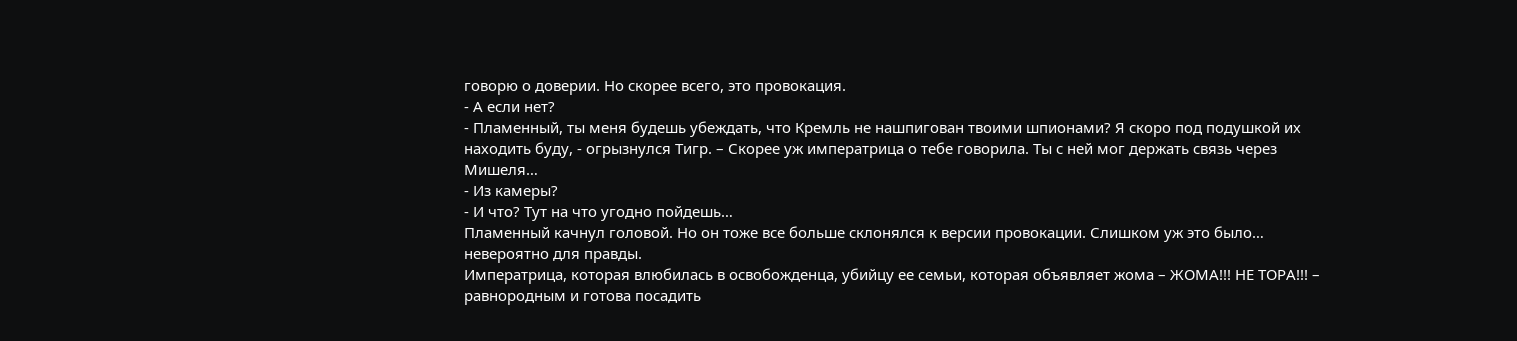говорю о доверии. Но скорее всего, это провокация.
- А если нет?
- Пламенный, ты меня будешь убеждать, что Кремль не нашпигован твоими шпионами? Я скоро под подушкой их находить буду, - огрызнулся Тигр. – Скорее уж императрица о тебе говорила. Ты с ней мог держать связь через Мишеля…
- Из камеры?
- И что? Тут на что угодно пойдешь…
Пламенный качнул головой. Но он тоже все больше склонялся к версии провокации. Слишком уж это было… невероятно для правды.
Императрица, которая влюбилась в освобожденца, убийцу ее семьи, которая объявляет жома – ЖОМА!!! НЕ ТОРА!!! – равнородным и готова посадить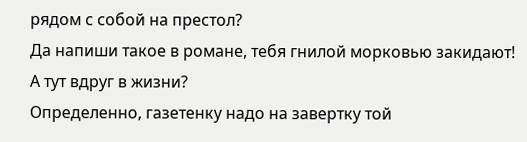рядом с собой на престол?
Да напиши такое в романе, тебя гнилой морковью закидают! А тут вдруг в жизни?
Определенно, газетенку надо на завертку той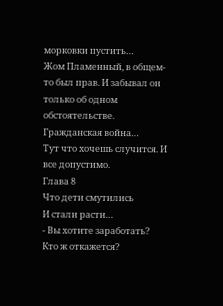морковки пустить…
Жом Пламенный, в общем-то был прав. И забывал он только об одном обстоятельстве.
Гражданская война…
Тут что хочешь случится. И все допустимо.
Глава 8
Что дети смутились
И стали расти…
- Вы хотите заработать?
Кто ж откажется?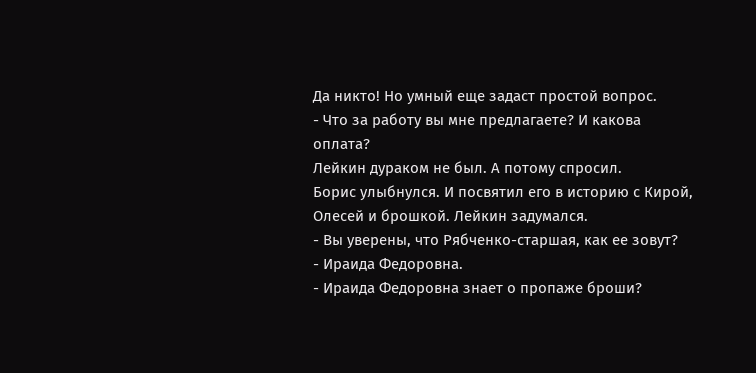Да никто! Но умный еще задаст простой вопрос.
- Что за работу вы мне предлагаете? И какова оплата?
Лейкин дураком не был. А потому спросил.
Борис улыбнулся. И посвятил его в историю с Кирой, Олесей и брошкой. Лейкин задумался.
- Вы уверены, что Рябченко-старшая, как ее зовут?
- Ираида Федоровна.
- Ираида Федоровна знает о пропаже броши?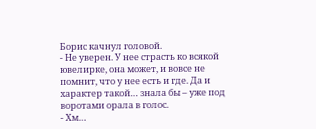Борис качнул головой.
- Не уверен. У нее страсть ко всякой ювелирке, она может, и вовсе не помнит, что у нее есть и где. Да и характер такой… знала бы – уже под воротами орала в голос.
- Хм…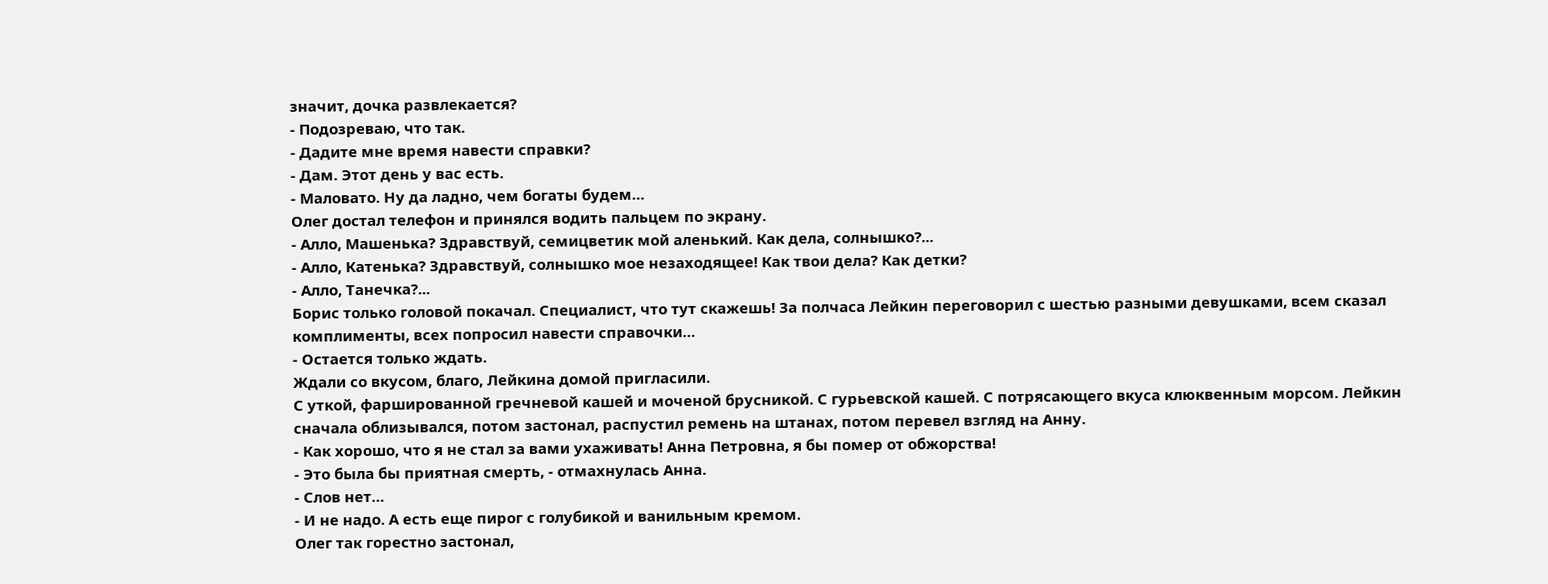значит, дочка развлекается?
- Подозреваю, что так.
- Дадите мне время навести справки?
- Дам. Этот день у вас есть.
- Маловато. Ну да ладно, чем богаты будем…
Олег достал телефон и принялся водить пальцем по экрану.
- Алло, Машенька? Здравствуй, семицветик мой аленький. Как дела, солнышко?...
- Алло, Катенька? Здравствуй, солнышко мое незаходящее! Как твои дела? Как детки?
- Алло, Танечка?...
Борис только головой покачал. Специалист, что тут скажешь! За полчаса Лейкин переговорил с шестью разными девушками, всем сказал комплименты, всех попросил навести справочки…
- Остается только ждать.
Ждали со вкусом, благо, Лейкина домой пригласили.
С уткой, фаршированной гречневой кашей и моченой брусникой. С гурьевской кашей. С потрясающего вкуса клюквенным морсом. Лейкин сначала облизывался, потом застонал, распустил ремень на штанах, потом перевел взгляд на Анну.
- Как хорошо, что я не стал за вами ухаживать! Анна Петровна, я бы помер от обжорства!
- Это была бы приятная смерть, - отмахнулась Анна.
- Слов нет…
- И не надо. А есть еще пирог с голубикой и ванильным кремом.
Олег так горестно застонал,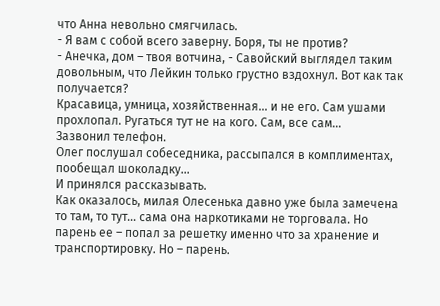что Анна невольно смягчилась.
- Я вам с собой всего заверну. Боря, ты не против?
- Анечка, дом – твоя вотчина, - Савойский выглядел таким довольным, что Лейкин только грустно вздохнул. Вот как так получается?
Красавица, умница, хозяйственная… и не его. Сам ушами прохлопал. Ругаться тут не на кого. Сам, все сам…
Зазвонил телефон.
Олег послушал собеседника, рассыпался в комплиментах, пообещал шоколадку…
И принялся рассказывать.
Как оказалось, милая Олесенька давно уже была замечена то там, то тут… сама она наркотиками не торговала. Но парень ее – попал за решетку именно что за хранение и транспортировку. Но – парень.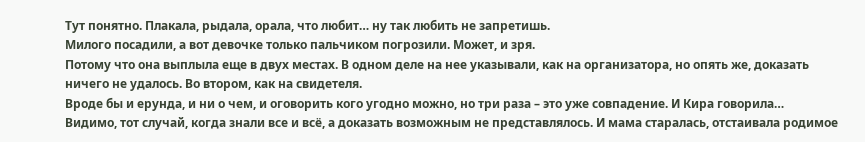Тут понятно. Плакала, рыдала, орала, что любит… ну так любить не запретишь.
Милого посадили, а вот девочке только пальчиком погрозили. Может, и зря.
Потому что она выплыла еще в двух местах. В одном деле на нее указывали, как на организатора, но опять же, доказать ничего не удалось. Во втором, как на свидетеля.
Вроде бы и ерунда, и ни о чем, и оговорить кого угодно можно, но три раза – это уже совпадение. И Кира говорила…
Видимо, тот случай, когда знали все и всё, а доказать возможным не представлялось. И мама старалась, отстаивала родимое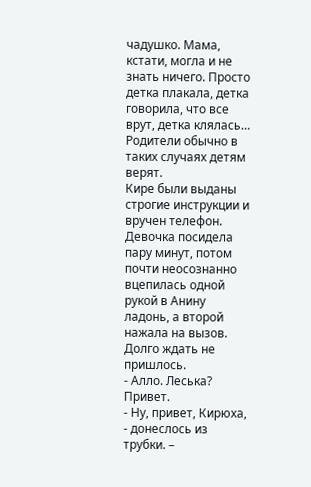чадушко. Мама, кстати, могла и не знать ничего. Просто детка плакала, детка говорила, что все врут, детка клялась…
Родители обычно в таких случаях детям верят.
Кире были выданы строгие инструкции и вручен телефон. Девочка посидела пару минут, потом почти неосознанно вцепилась одной рукой в Анину ладонь, а второй нажала на вызов.
Долго ждать не пришлось.
- Алло. Леська? Привет.
- Ну, привет, Кирюха, - донеслось из трубки. –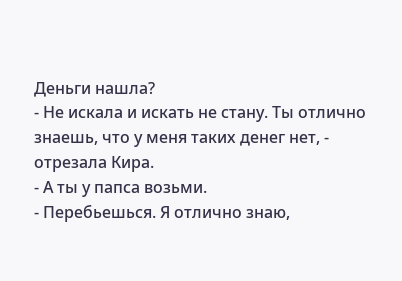Деньги нашла?
- Не искала и искать не стану. Ты отлично знаешь, что у меня таких денег нет, - отрезала Кира.
- А ты у папса возьми.
- Перебьешься. Я отлично знаю,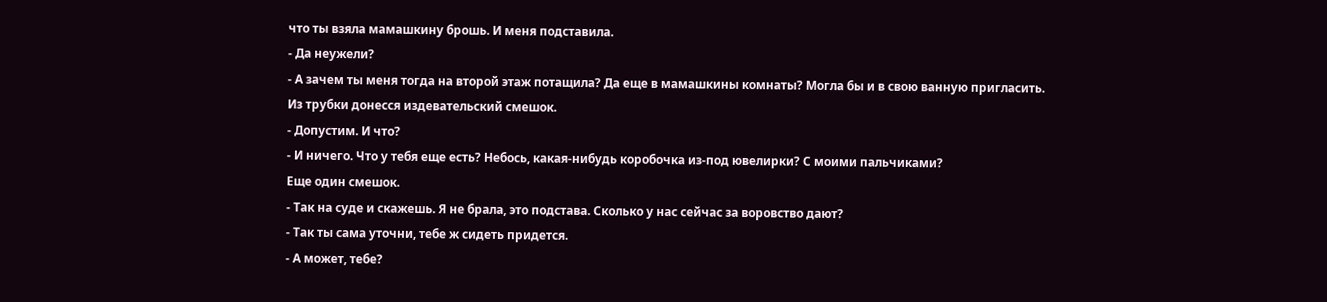что ты взяла мамашкину брошь. И меня подставила.
- Да неужели?
- А зачем ты меня тогда на второй этаж потащила? Да еще в мамашкины комнаты? Могла бы и в свою ванную пригласить.
Из трубки донесся издевательский смешок.
- Допустим. И что?
- И ничего. Что у тебя еще есть? Небось, какая-нибудь коробочка из-под ювелирки? С моими пальчиками?
Еще один смешок.
- Так на суде и скажешь. Я не брала, это подстава. Сколько у нас сейчас за воровство дают?
- Так ты сама уточни, тебе ж сидеть придется.
- А может, тебе?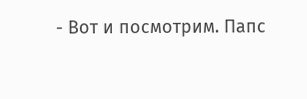- Вот и посмотрим. Папс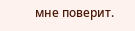мне поверит.